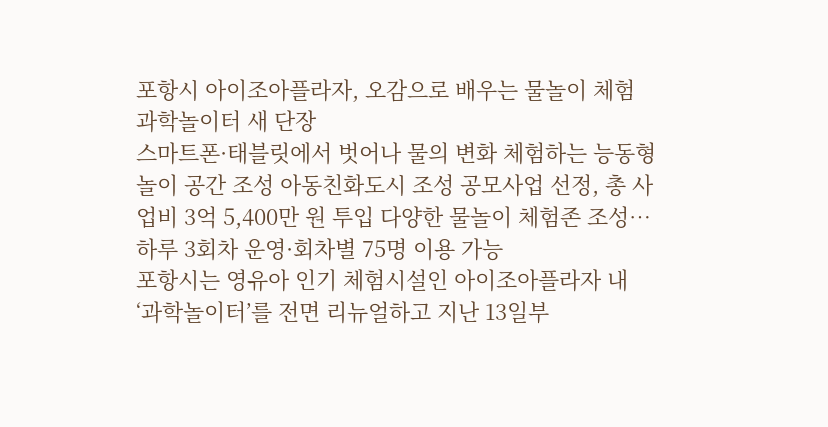포항시 아이조아플라자, 오감으로 배우는 물놀이 체험 과학놀이터 새 단장
스마트폰·태블릿에서 벗어나 물의 변화 체험하는 능동형 놀이 공간 조성 아동친화도시 조성 공모사업 선정, 총 사업비 3억 5,400만 원 투입 다양한 물놀이 체험존 조성…하루 3회차 운영·회차별 75명 이용 가능
포항시는 영유아 인기 체험시설인 아이조아플라자 내 ‘과학놀이터’를 전면 리뉴얼하고 지난 13일부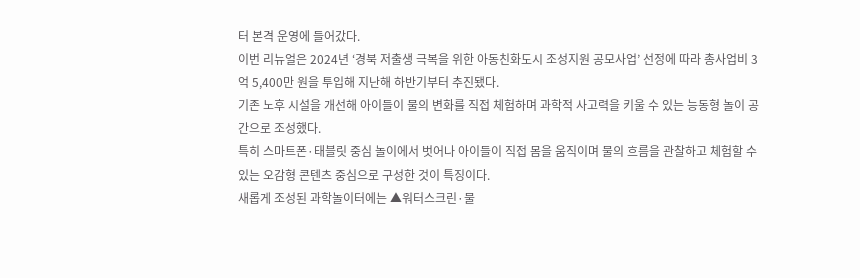터 본격 운영에 들어갔다.
이번 리뉴얼은 2024년 ‘경북 저출생 극복을 위한 아동친화도시 조성지원 공모사업’ 선정에 따라 총사업비 3억 5,400만 원을 투입해 지난해 하반기부터 추진됐다.
기존 노후 시설을 개선해 아이들이 물의 변화를 직접 체험하며 과학적 사고력을 키울 수 있는 능동형 놀이 공간으로 조성했다.
특히 스마트폰·태블릿 중심 놀이에서 벗어나 아이들이 직접 몸을 움직이며 물의 흐름을 관찰하고 체험할 수 있는 오감형 콘텐츠 중심으로 구성한 것이 특징이다.
새롭게 조성된 과학놀이터에는 ▲워터스크린·물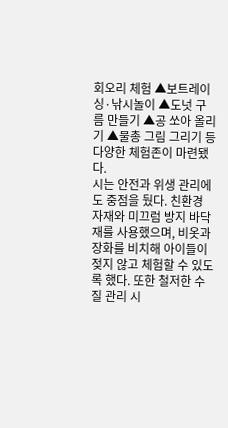회오리 체험 ▲보트레이싱·낚시놀이 ▲도넛 구름 만들기 ▲공 쏘아 올리기 ▲물총 그림 그리기 등 다양한 체험존이 마련됐다.
시는 안전과 위생 관리에도 중점을 뒀다. 친환경 자재와 미끄럼 방지 바닥재를 사용했으며, 비옷과 장화를 비치해 아이들이 젖지 않고 체험할 수 있도록 했다. 또한 철저한 수질 관리 시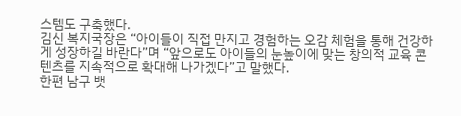스템도 구축했다.
김신 복지국장은 “아이들이 직접 만지고 경험하는 오감 체험을 통해 건강하게 성장하길 바란다”며 “앞으로도 아이들의 눈높이에 맞는 창의적 교육 콘텐츠를 지속적으로 확대해 나가겠다”고 말했다.
한편 남구 뱃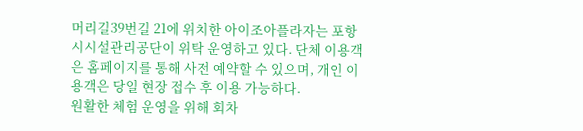머리길39번길 21에 위치한 아이조아플라자는 포항시시설관리공단이 위탁 운영하고 있다. 단체 이용객은 홈페이지를 통해 사전 예약할 수 있으며, 개인 이용객은 당일 현장 접수 후 이용 가능하다.
원활한 체험 운영을 위해 회차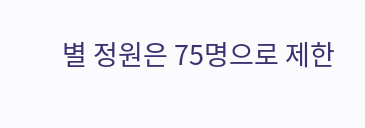별 정원은 75명으로 제한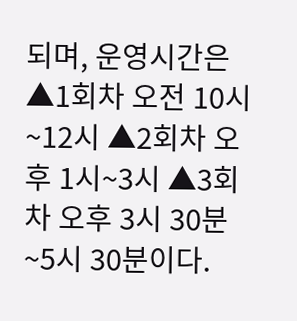되며, 운영시간은 ▲1회차 오전 10시~12시 ▲2회차 오후 1시~3시 ▲3회차 오후 3시 30분~5시 30분이다.